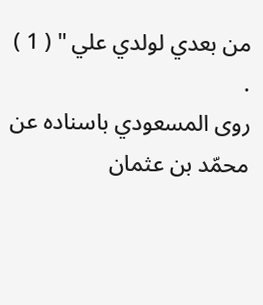من بعدي لولدي علي " ( 1 ) .
روى المسعودي باسناده عن محمّد بن عثمان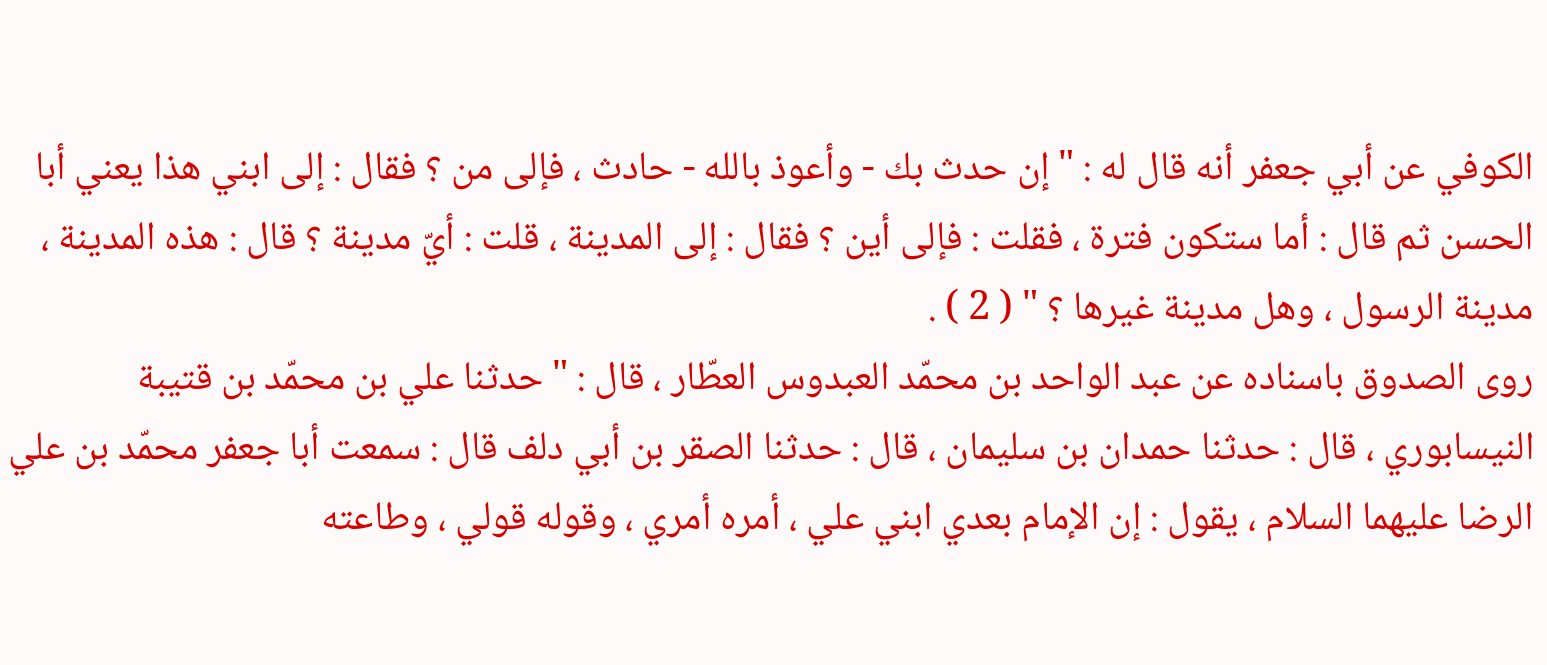الكوفي عن أبي جعفر أنه قال له : " إن حدث بك - وأعوذ بالله - حادث ، فإلى من ؟ فقال : إلى ابني هذا يعني أبا الحسن ثم قال : أما ستكون فترة ، فقلت : فإلى أين ؟ فقال : إلى المدينة ، قلت : أيّ مدينة ؟ قال : هذه المدينة ، مدينة الرسول ، وهل مدينة غيرها ؟ " ( 2 ) .
روى الصدوق باسناده عن عبد الواحد بن محمّد العبدوس العطّار ، قال : " حدثنا علي بن محمّد بن قتيبة النيسابوري ، قال : حدثنا حمدان بن سليمان ، قال : حدثنا الصقر بن أبي دلف قال : سمعت أبا جعفر محمّد بن علي الرضا عليهما السلام ، يقول : إن الإمام بعدي ابني علي ، أمره أمري ، وقوله قولي ، وطاعته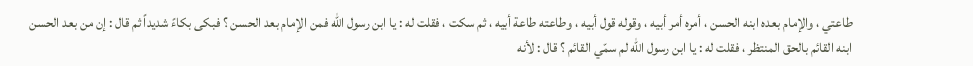طاعتي ، والإمام بعده ابنه الحسن ، أمره أمر أبيه ، وقوله قول أبيه ، وطاعته طاعة أبيه ، ثم سكت ، فقلت له : يا ابن رسول الله فمن الإمام بعد الحسن ؟ فبكى بكاءً شديداً ثم قال : إن من بعد الحسن ابنه القائم بالحق المنتظر ، فقلت له : يا ابن رسول الله لم سمّي القائم ؟ قال : لأنه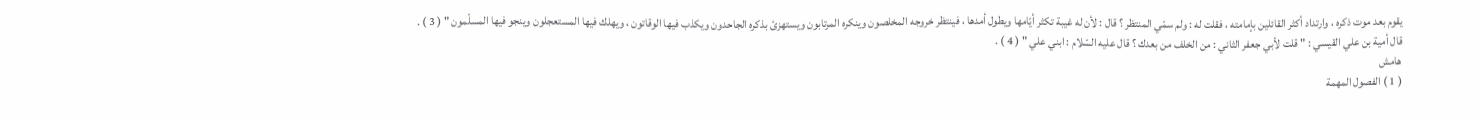يقوم بعد موت ذكره ، وارتداد أكثر القائلين بإمامته ، فقلت له : ولم سمّي المنتظر ؟ قال : لأن له غيبة تكثر أيّامها ويطول أمدها ، فينتظر خروجه المخلصون وينكره المرتابون ويستهزئ بذكره الجاحدون ويكذب فيها الوقاتون ، ويهلك فيها المستعجلون وينجو فيها المسلّمون " ( 3 ) .
قال أمية بن علي القيسي : " قلت لأبي جعفر الثاني : من الخلف من بعدك ؟ قال عليه السّلام : ابني علي " ( 4 ) .
هامش
( 1 ) الفصول المهمة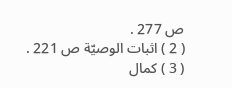ص 277 .
( 2 ) اثبات الوصيّة ص 221 .
( 3 ) كمال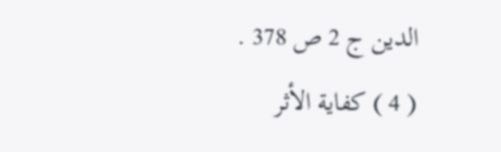الدين ج 2 ص 378 .
( 4 ) كفاية الأثر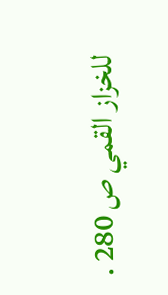للخزاز القمي ص 280 .